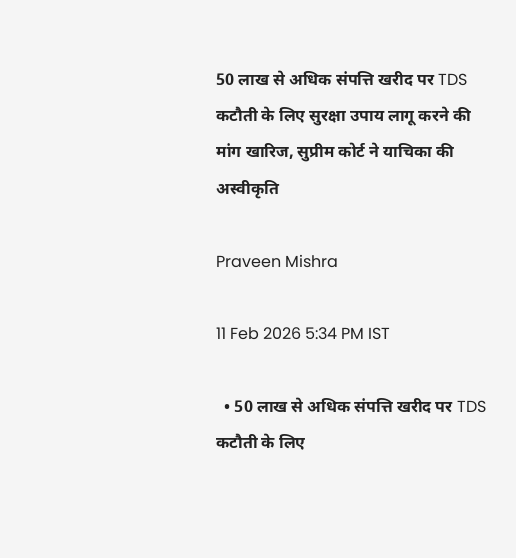50 लाख से अधिक संपत्ति खरीद पर TDS कटौती के लिए सुरक्षा उपाय लागू करने की मांग खारिज, सुप्रीम कोर्ट ने याचिका की अस्वीकृति

Praveen Mishra

11 Feb 2026 5:34 PM IST

  • 50 लाख से अधिक संपत्ति खरीद पर TDS कटौती के लिए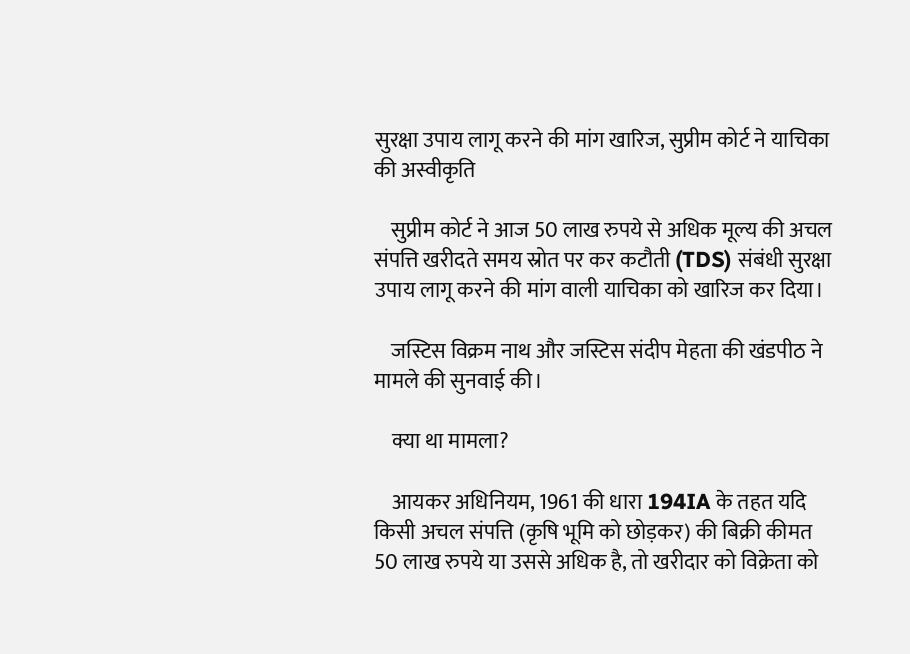सुरक्षा उपाय लागू करने की मांग खारिज, सुप्रीम कोर्ट ने याचिका की अस्वीकृति

    सुप्रीम कोर्ट ने आज 50 लाख रुपये से अधिक मूल्य की अचल संपत्ति खरीदते समय स्रोत पर कर कटौती (TDS) संबंधी सुरक्षा उपाय लागू करने की मांग वाली याचिका को खारिज कर दिया।

    जस्टिस विक्रम नाथ और जस्टिस संदीप मेहता की खंडपीठ ने मामले की सुनवाई की।

    क्या था मामला?

    आयकर अधिनियम, 1961 की धारा 194IA के तहत यदि किसी अचल संपत्ति (कृषि भूमि को छोड़कर) की बिक्री कीमत 50 लाख रुपये या उससे अधिक है, तो खरीदार को विक्रेता को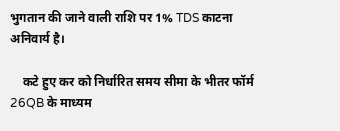भुगतान की जाने वाली राशि पर 1% TDS काटना अनिवार्य है।

    कटे हुए कर को निर्धारित समय सीमा के भीतर फॉर्म 26QB के माध्यम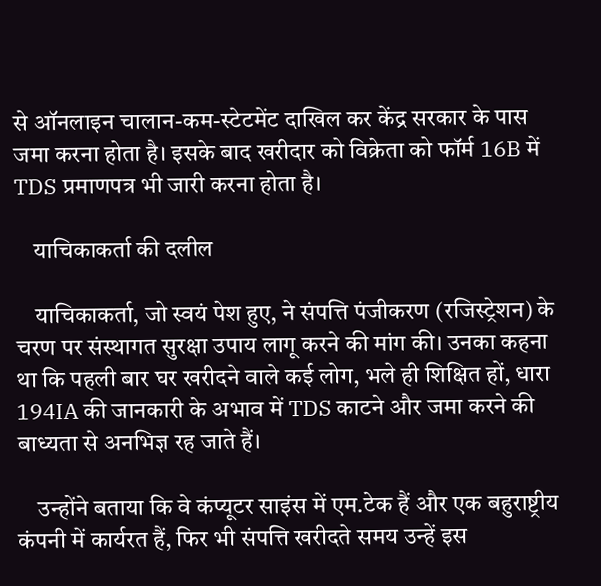से ऑनलाइन चालान-कम-स्टेटमेंट दाखिल कर केंद्र सरकार के पास जमा करना होता है। इसके बाद खरीदार को विक्रेता को फॉर्म 16B में TDS प्रमाणपत्र भी जारी करना होता है।

    याचिकाकर्ता की दलील

    याचिकाकर्ता, जो स्वयं पेश हुए, ने संपत्ति पंजीकरण (रजिस्ट्रेशन) के चरण पर संस्थागत सुरक्षा उपाय लागू करने की मांग की। उनका कहना था कि पहली बार घर खरीदने वाले कई लोग, भले ही शिक्षित हों, धारा 194IA की जानकारी के अभाव में TDS काटने और जमा करने की बाध्यता से अनभिज्ञ रह जाते हैं।

    उन्होंने बताया कि वे कंप्यूटर साइंस में एम.टेक हैं और एक बहुराष्ट्रीय कंपनी में कार्यरत हैं, फिर भी संपत्ति खरीदते समय उन्हें इस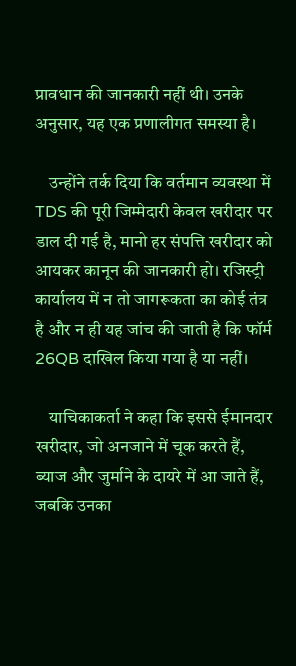प्रावधान की जानकारी नहीं थी। उनके अनुसार, यह एक प्रणालीगत समस्या है।

    उन्होंने तर्क दिया कि वर्तमान व्यवस्था में TDS की पूरी जिम्मेदारी केवल खरीदार पर डाल दी गई है, मानो हर संपत्ति खरीदार को आयकर कानून की जानकारी हो। रजिस्ट्री कार्यालय में न तो जागरूकता का कोई तंत्र है और न ही यह जांच की जाती है कि फॉर्म 26QB दाखिल किया गया है या नहीं।

    याचिकाकर्ता ने कहा कि इससे ईमानदार खरीदार, जो अनजाने में चूक करते हैं, ब्याज और जुर्माने के दायरे में आ जाते हैं, जबकि उनका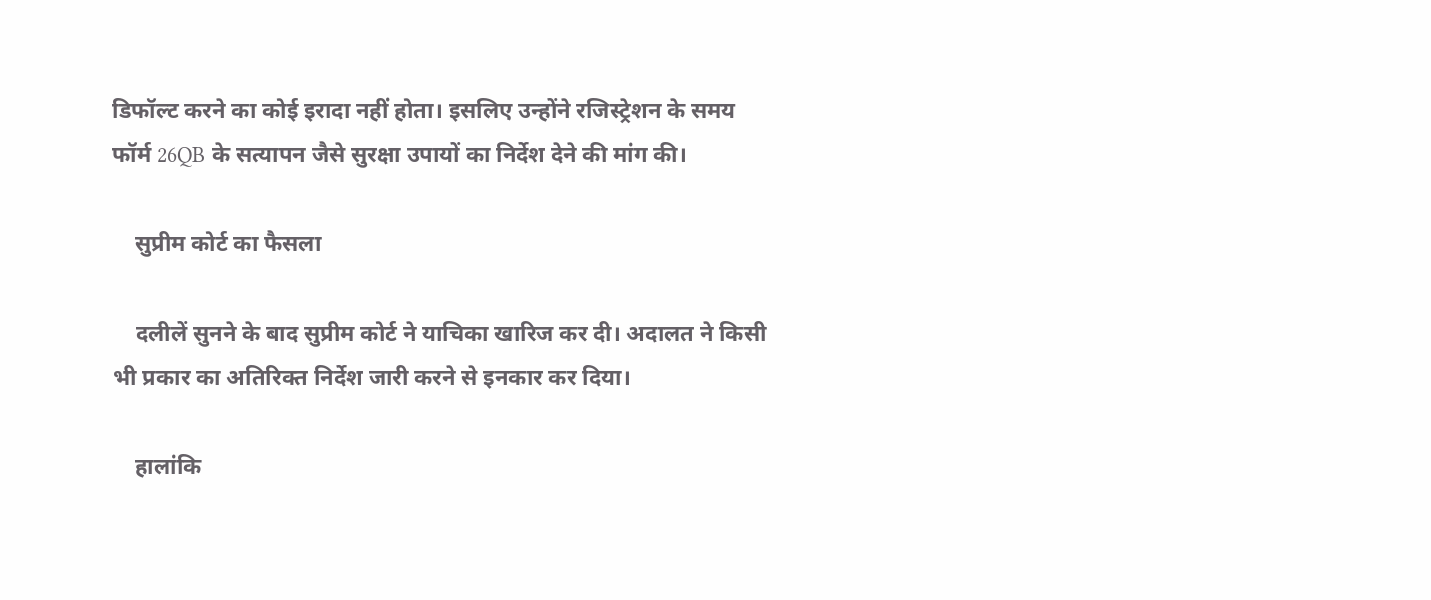डिफॉल्ट करने का कोई इरादा नहीं होता। इसलिए उन्होंने रजिस्ट्रेशन के समय फॉर्म 26QB के सत्यापन जैसे सुरक्षा उपायों का निर्देश देने की मांग की।

    सुप्रीम कोर्ट का फैसला

    दलीलें सुनने के बाद सुप्रीम कोर्ट ने याचिका खारिज कर दी। अदालत ने किसी भी प्रकार का अतिरिक्त निर्देश जारी करने से इनकार कर दिया।

    हालांकि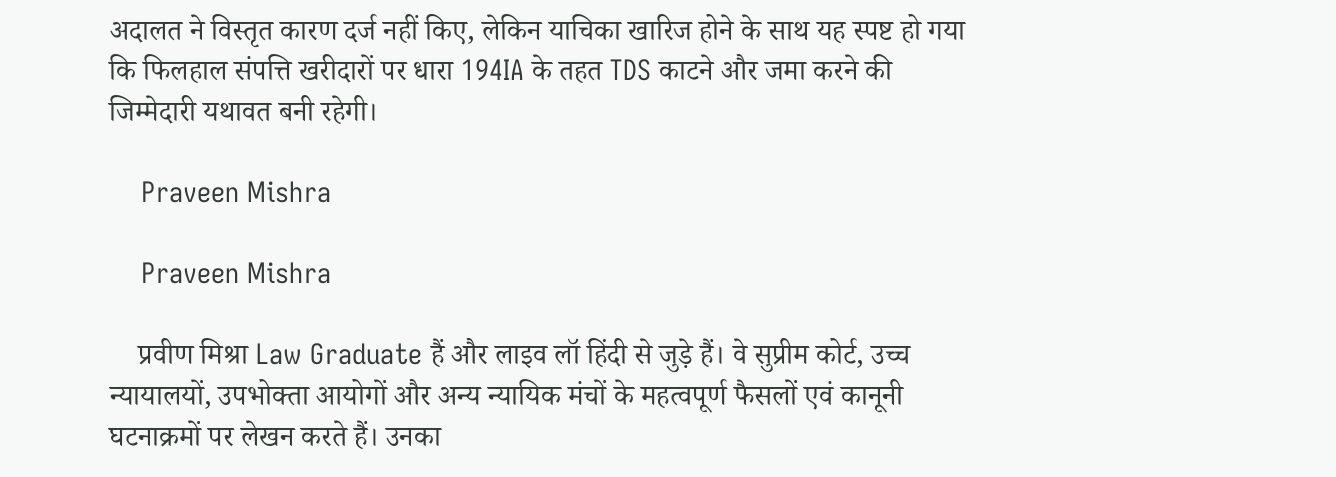अदालत ने विस्तृत कारण दर्ज नहीं किए, लेकिन याचिका खारिज होने के साथ यह स्पष्ट हो गया कि फिलहाल संपत्ति खरीदारों पर धारा 194IA के तहत TDS काटने और जमा करने की जिम्मेदारी यथावत बनी रहेगी।

    Praveen Mishra

    Praveen Mishra

    प्रवीण मिश्रा Law Graduate हैं और लाइव लॉ हिंदी से जुड़े हैं। वे सुप्रीम कोर्ट, उच्च न्यायालयों, उपभोक्ता आयोगों और अन्य न्यायिक मंचों के महत्वपूर्ण फैसलों एवं कानूनी घटनाक्रमों पर लेखन करते हैं। उनका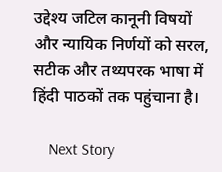उद्देश्य जटिल कानूनी विषयों और न्यायिक निर्णयों को सरल, सटीक और तथ्यपरक भाषा में हिंदी पाठकों तक पहुंचाना है।

    Next Story